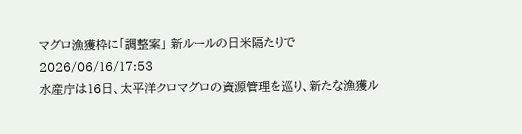マグロ漁獲枠に「調整案」 新ルールの日米隔たりで
2026/06/16/17:53
水産庁は16日、太平洋クロマグロの資源管理を巡り、新たな漁獲ル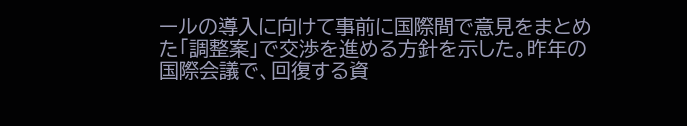ールの導入に向けて事前に国際間で意見をまとめた「調整案」で交渉を進める方針を示した。昨年の国際会議で、回復する資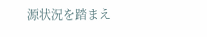源状況を踏まえ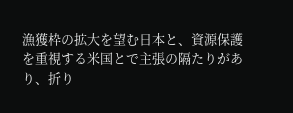漁獲枠の拡大を望む日本と、資源保護を重視する米国とで主張の隔たりがあり、折り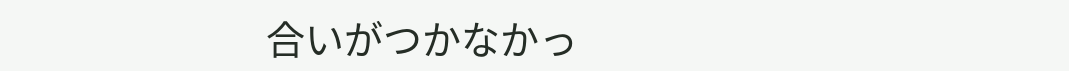合いがつかなかっ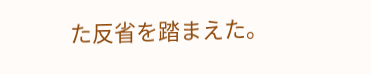た反省を踏まえた。